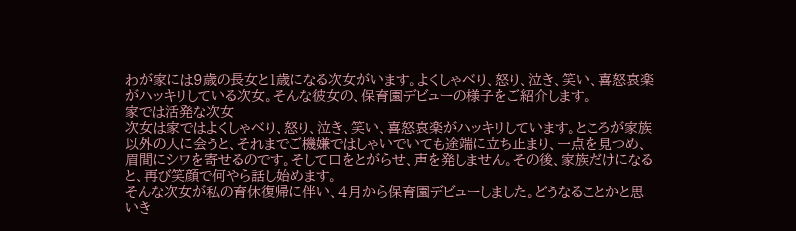わが家には9歳の長女と1歳になる次女がいます。よくしゃべり、怒り、泣き、笑い、喜怒哀楽がハッキリしている次女。そんな彼女の、保育園デビューの様子をご紹介します。
家では活発な次女
次女は家ではよくしゃべり、怒り、泣き、笑い、喜怒哀楽がハッキリしています。ところが家族以外の人に会うと、それまでご機嫌ではしゃいでいても途端に立ち止まり、一点を見つめ、眉間にシワを寄せるのです。そして口をとがらせ、声を発しません。その後、家族だけになると、再び笑顔で何やら話し始めます。
そんな次女が私の育休復帰に伴い、4月から保育園デビューしました。どうなることかと思いき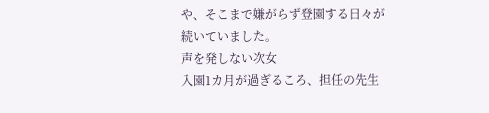や、そこまで嫌がらず登園する日々が続いていました。
声を発しない次女
入園1カ月が過ぎるころ、担任の先生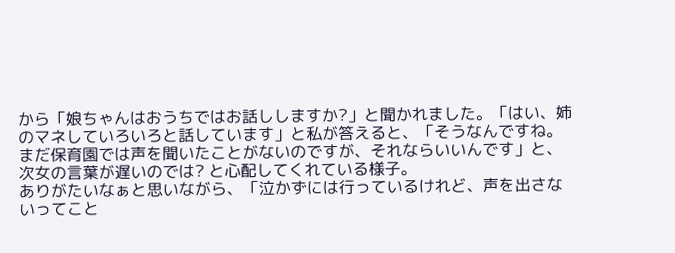から「娘ちゃんはおうちではお話ししますか?」と聞かれました。「はい、姉のマネしていろいろと話しています」と私が答えると、「そうなんですね。まだ保育園では声を聞いたことがないのですが、それならいいんです」と、次女の言葉が遅いのでは? と心配してくれている様子。
ありがたいなぁと思いながら、「泣かずには行っているけれど、声を出さないってこと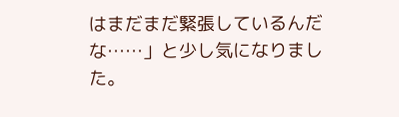はまだまだ緊張しているんだな……」と少し気になりました。